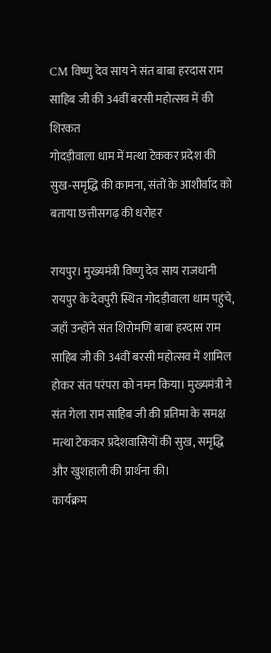CM विष्णु देव साय ने संत बाबा हरदास राम साहिब जी की 34वीं बरसी महोत्सव में की शिरकत
गोदड़ीवाला धाम में मत्था टेककर प्रदेश की सुख-समृद्धि की कामना, संतों के आशीर्वाद को बताया छत्तीसगढ़ की धरोहर

रायपुर। मुख्यमंत्री विष्णु देव साय राजधानी रायपुर के देवपुरी स्थित गोदड़ीवाला धाम पहुंचे, जहाँ उन्होंने संत शिरोमणि बाबा हरदास राम साहिब जी की 34वीं बरसी महोत्सव में शामिल होकर संत परंपरा को नमन किया। मुख्यमंत्री ने संत गेला राम साहिब जी की प्रतिमा के समक्ष मत्था टेककर प्रदेशवासियों की सुख, समृद्धि और खुशहाली की प्रार्थना की।
कार्यक्रम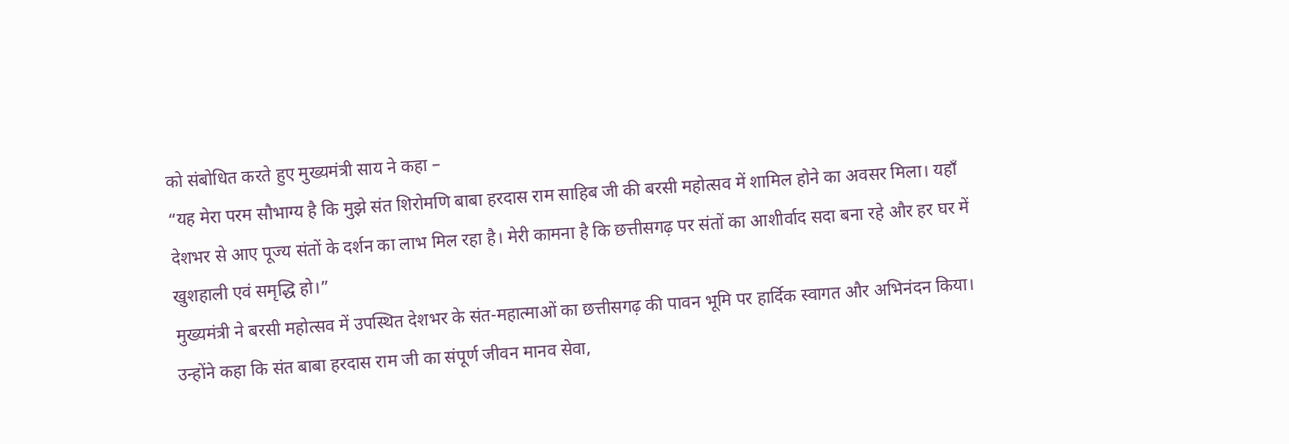को संबोधित करते हुए मुख्यमंत्री साय ने कहा –
“यह मेरा परम सौभाग्य है कि मुझे संत शिरोमणि बाबा हरदास राम साहिब जी की बरसी महोत्सव में शामिल होने का अवसर मिला। यहाँ देशभर से आए पूज्य संतों के दर्शन का लाभ मिल रहा है। मेरी कामना है कि छत्तीसगढ़ पर संतों का आशीर्वाद सदा बना रहे और हर घर में खुशहाली एवं समृद्धि हो।”
मुख्यमंत्री ने बरसी महोत्सव में उपस्थित देशभर के संत-महात्माओं का छत्तीसगढ़ की पावन भूमि पर हार्दिक स्वागत और अभिनंदन किया। उन्होंने कहा कि संत बाबा हरदास राम जी का संपूर्ण जीवन मानव सेवा,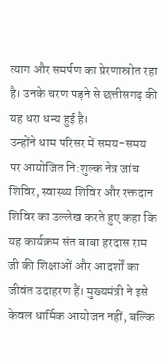त्याग और समर्पण का प्रेरणास्रोत रहा है। उनके चरण पड़ने से छत्तीसगढ़ की यह धरा धन्य हुई है।
उन्होंने धाम परिसर में समय-समय पर आयोजित नि:शुल्क नेत्र जांच शिविर, स्वास्थ्य शिविर और रक्तदान शिविर का उल्लेख करते हुए कहा कि यह कार्यक्रम संत बाबा हरदास राम जी की शिक्षाओं और आदर्शों का जीवंत उदाहरण हैं। मुख्यमंत्री ने इसे केवल धार्मिक आयोजन नहीं, बल्कि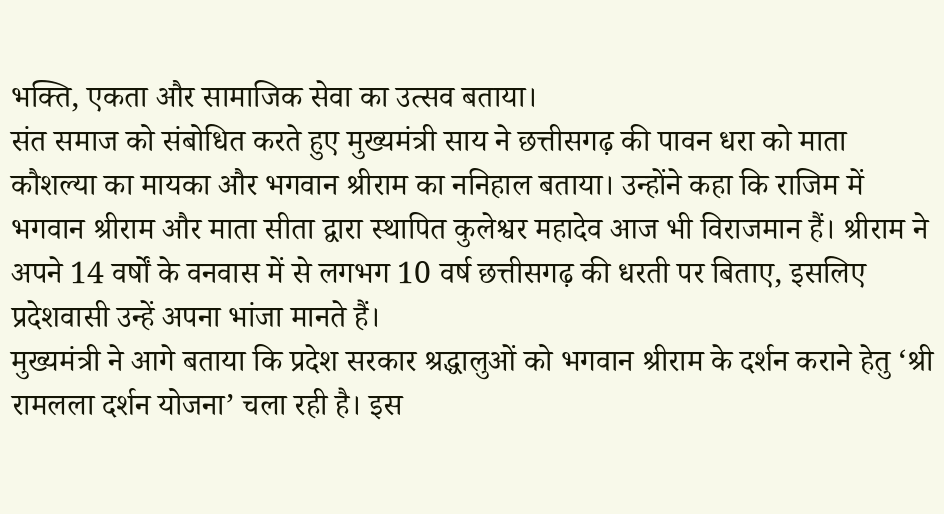भक्ति, एकता और सामाजिक सेवा का उत्सव बताया।
संत समाज को संबोधित करते हुए मुख्यमंत्री साय ने छत्तीसगढ़ की पावन धरा को माता कौशल्या का मायका और भगवान श्रीराम का ननिहाल बताया। उन्होंने कहा कि राजिम में भगवान श्रीराम और माता सीता द्वारा स्थापित कुलेश्वर महादेव आज भी विराजमान हैं। श्रीराम ने अपने 14 वर्षों के वनवास में से लगभग 10 वर्ष छत्तीसगढ़ की धरती पर बिताए, इसलिए प्रदेशवासी उन्हें अपना भांजा मानते हैं।
मुख्यमंत्री ने आगे बताया कि प्रदेश सरकार श्रद्धालुओं को भगवान श्रीराम के दर्शन कराने हेतु ‘श्री रामलला दर्शन योजना’ चला रही है। इस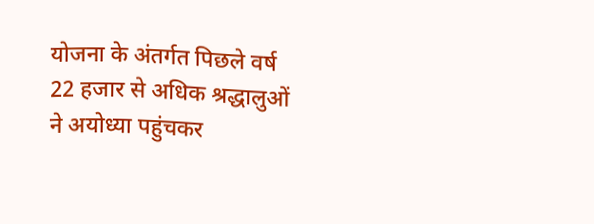योजना के अंतर्गत पिछले वर्ष 22 हजार से अधिक श्रद्धालुओं ने अयोध्या पहुंचकर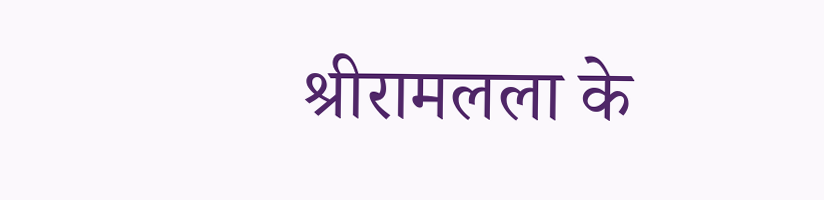श्रीरामलला के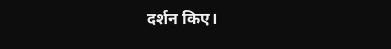दर्शन किए।